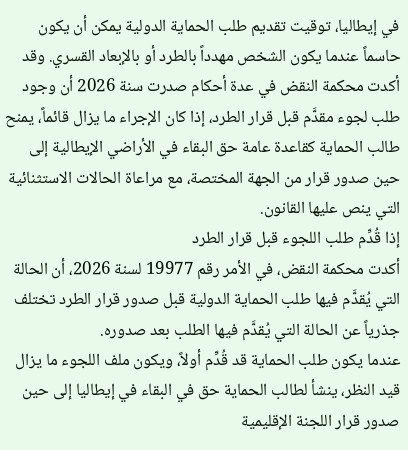في إيطاليا، توقيت تقديم طلب الحماية الدولية يمكن أن يكون حاسماً عندما يكون الشخص مهدداً بالطرد أو بالإبعاد القسري. وقد أكدت محكمة النقض في عدة أحكام صدرت سنة 2026 أن وجود طلب لجوء مقدَّم قبل قرار الطرد، إذا كان الإجراء ما يزال قائماً، يمنح طالب الحماية كقاعدة عامة حق البقاء في الأراضي الإيطالية إلى حين صدور قرار من الجهة المختصة، مع مراعاة الحالات الاستثنائية التي ينص عليها القانون.
إذا قُدِّم طلب اللجوء قبل قرار الطرد
أكدت محكمة النقض، في الأمر رقم 19977 لسنة 2026، أن الحالة التي يُقدَّم فيها طلب الحماية الدولية قبل صدور قرار الطرد تختلف جذرياً عن الحالة التي يُقدَّم فيها الطلب بعد صدوره.
عندما يكون طلب الحماية قد قُدِّم أولاً، ويكون ملف اللجوء ما يزال قيد النظر، ينشأ لطالب الحماية حق في البقاء في إيطاليا إلى حين صدور قرار اللجنة الإقليمية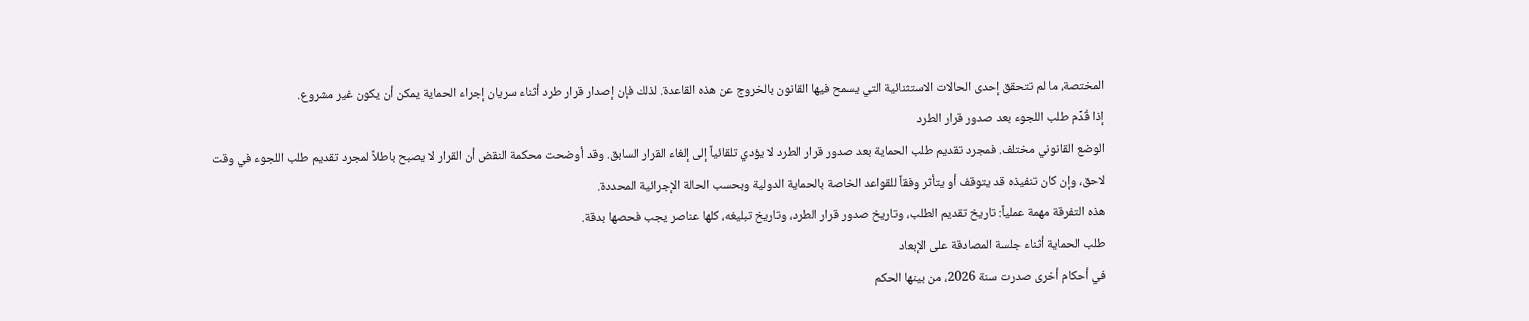المختصة، ما لم تتحقق إحدى الحالات الاستثنائية التي يسمح فيها القانون بالخروج عن هذه القاعدة. لذلك فإن إصدار قرار طرد أثناء سريان إجراء الحماية يمكن أن يكون غير مشروع.
إذا قُدِّم طلب اللجوء بعد صدور قرار الطرد
الوضع القانوني مختلف. فمجرد تقديم طلب الحماية بعد صدور قرار الطرد لا يؤدي تلقائياً إلى إلغاء القرار السابق. وقد أوضحت محكمة النقض أن القرار لا يصبح باطلاً لمجرد تقديم طلب اللجوء في وقت لاحق، وإن كان تنفيذه قد يتوقف أو يتأثر وفقاً للقواعد الخاصة بالحماية الدولية وبحسب الحالة الإجرائية المحددة.
هذه التفرقة مهمة عملياً: تاريخ تقديم الطلب، وتاريخ صدور قرار الطرد، وتاريخ تبليغه، كلها عناصر يجب فحصها بدقة.
طلب الحماية أثناء جلسة المصادقة على الإبعاد
في أحكام أخرى صدرت سنة 2026، من بينها الحكم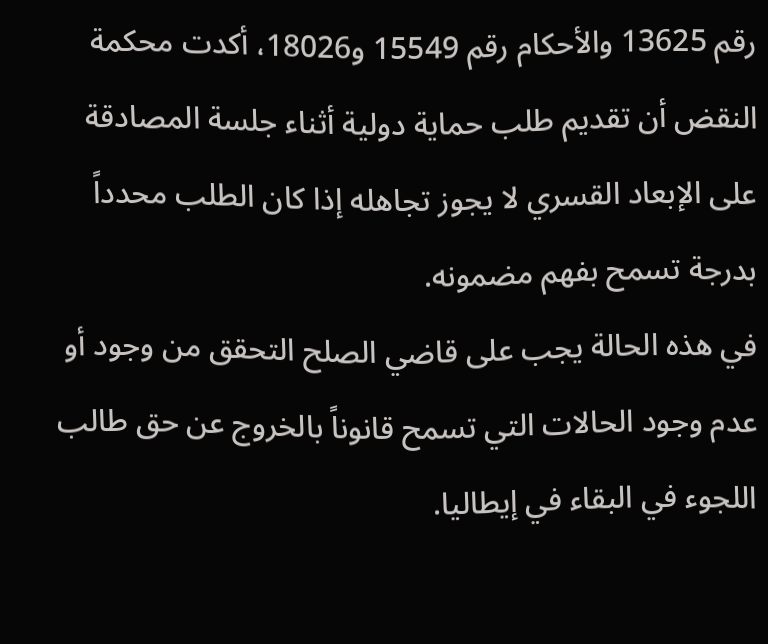رقم 13625 والأحكام رقم 15549 و18026، أكدت محكمة النقض أن تقديم طلب حماية دولية أثناء جلسة المصادقة على الإبعاد القسري لا يجوز تجاهله إذا كان الطلب محدداً بدرجة تسمح بفهم مضمونه.
في هذه الحالة يجب على قاضي الصلح التحقق من وجود أو عدم وجود الحالات التي تسمح قانوناً بالخروج عن حق طالب اللجوء في البقاء في إيطاليا.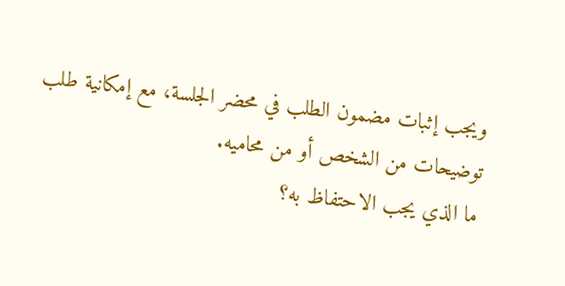ويجب إثبات مضمون الطلب في محضر الجلسة، مع إمكانية طلب توضيحات من الشخص أو من محاميه.
ما الذي يجب الاحتفاظ به؟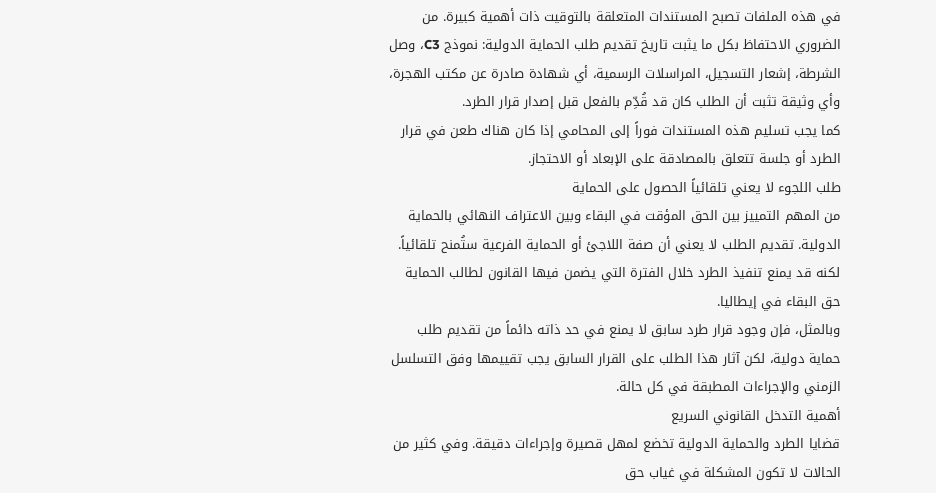في هذه الملفات تصبح المستندات المتعلقة بالتوقيت ذات أهمية كبيرة. من الضروري الاحتفاظ بكل ما يثبت تاريخ تقديم طلب الحماية الدولية: نموذج C3، وصل الشرطة، إشعار التسجيل، المراسلات الرسمية، أي شهادة صادرة عن مكتب الهجرة، وأي وثيقة تثبت أن الطلب كان قد قُدِّم بالفعل قبل إصدار قرار الطرد.
كما يجب تسليم هذه المستندات فوراً إلى المحامي إذا كان هناك طعن في قرار الطرد أو جلسة تتعلق بالمصادقة على الإبعاد أو الاحتجاز.
طلب اللجوء لا يعني تلقائياً الحصول على الحماية
من المهم التمييز بين الحق المؤقت في البقاء وبين الاعتراف النهائي بالحماية الدولية. تقديم الطلب لا يعني أن صفة اللاجئ أو الحماية الفرعية ستُمنح تلقائياً. لكنه قد يمنع تنفيذ الطرد خلال الفترة التي يضمن فيها القانون لطالب الحماية حق البقاء في إيطاليا.
وبالمثل، فإن وجود قرار طرد سابق لا يمنع في حد ذاته دائماً من تقديم طلب حماية دولية، لكن آثار هذا الطلب على القرار السابق يجب تقييمها وفق التسلسل الزمني والإجراءات المطبقة في كل حالة.
أهمية التدخل القانوني السريع
قضايا الطرد والحماية الدولية تخضع لمهل قصيرة وإجراءات دقيقة. وفي كثير من الحالات لا تكون المشكلة في غياب حق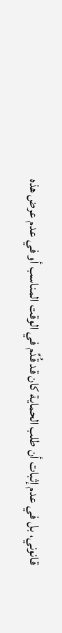قانوني، بل في عدم إثبات أن طلب الحماية كان قد قُدِّم في الوقت المناسب أو في عدم عرض هذه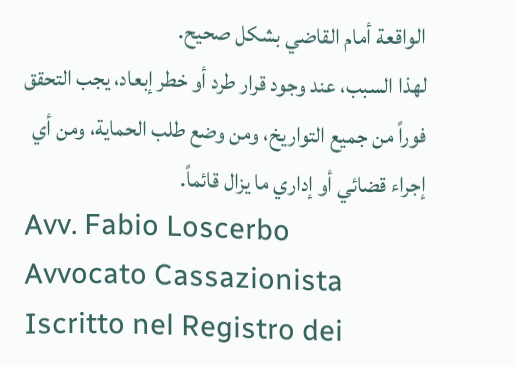الواقعة أمام القاضي بشكل صحيح.
لهذا السبب، عند وجود قرار طرد أو خطر إبعاد، يجب التحقق فوراً من جميع التواريخ، ومن وضع طلب الحماية، ومن أي إجراء قضائي أو إداري ما يزال قائماً.
Avv. Fabio Loscerbo
Avvocato Cassazionista
Iscritto nel Registro dei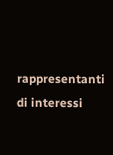rappresentanti di interessi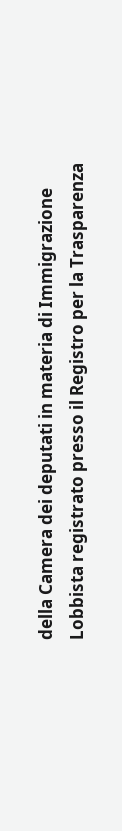della Camera dei deputati in materia di Immigrazione
Lobbista registrato presso il Registro per la Trasparenza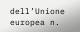dell’Unione europea n.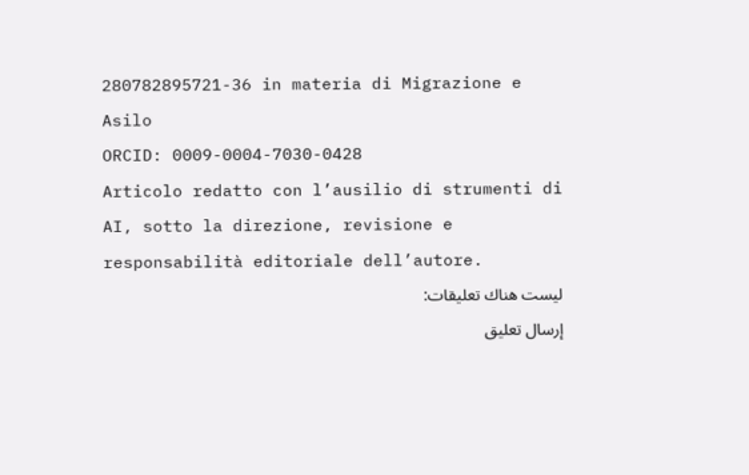280782895721-36 in materia di Migrazione e Asilo
ORCID: 0009-0004-7030-0428
Articolo redatto con l’ausilio di strumenti di AI, sotto la direzione, revisione e responsabilità editoriale dell’autore.
ليست هناك تعليقات:
إرسال تعليق